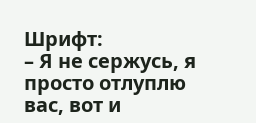Шрифт:
– Я не сержусь, я просто отлуплю вас, вот и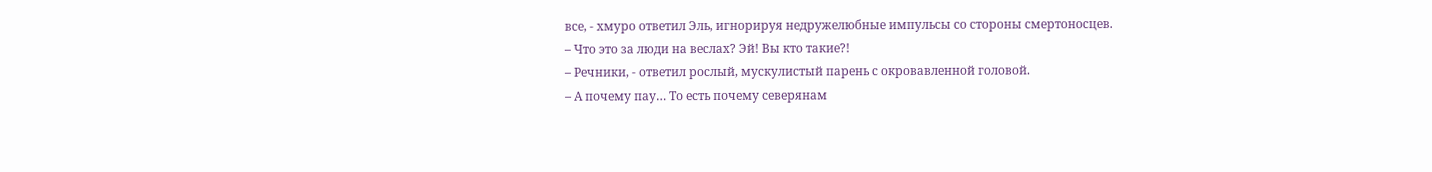все, - хмуро ответил Эль, игнорируя недружелюбные импульсы со стороны смертоносцев.
– Что это за люди на веслах? Эй! Вы кто такие?!
– Речники, - ответил рослый, мускулистый парень с окровавленной головой.
– А почему пау… То есть почему северянам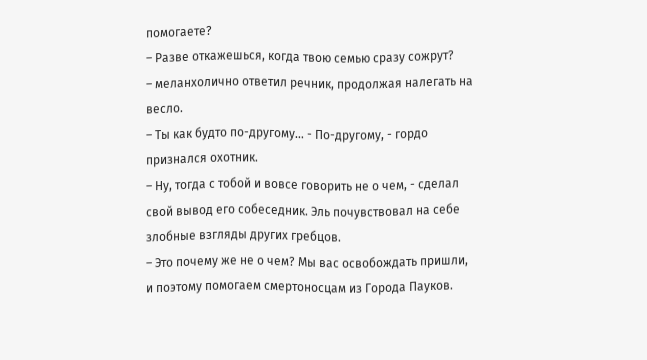помогаете?
– Разве откажешься, когда твою семью сразу сожрут?
– меланхолично ответил речник, продолжая налегать на весло.
– Ты как будто по-другому… - По-другому, - гордо признался охотник.
– Ну, тогда с тобой и вовсе говорить не о чем, - сделал свой вывод его собеседник. Эль почувствовал на себе злобные взгляды других гребцов.
– Это почему же не о чем? Мы вас освобождать пришли, и поэтому помогаем смертоносцам из Города Пауков.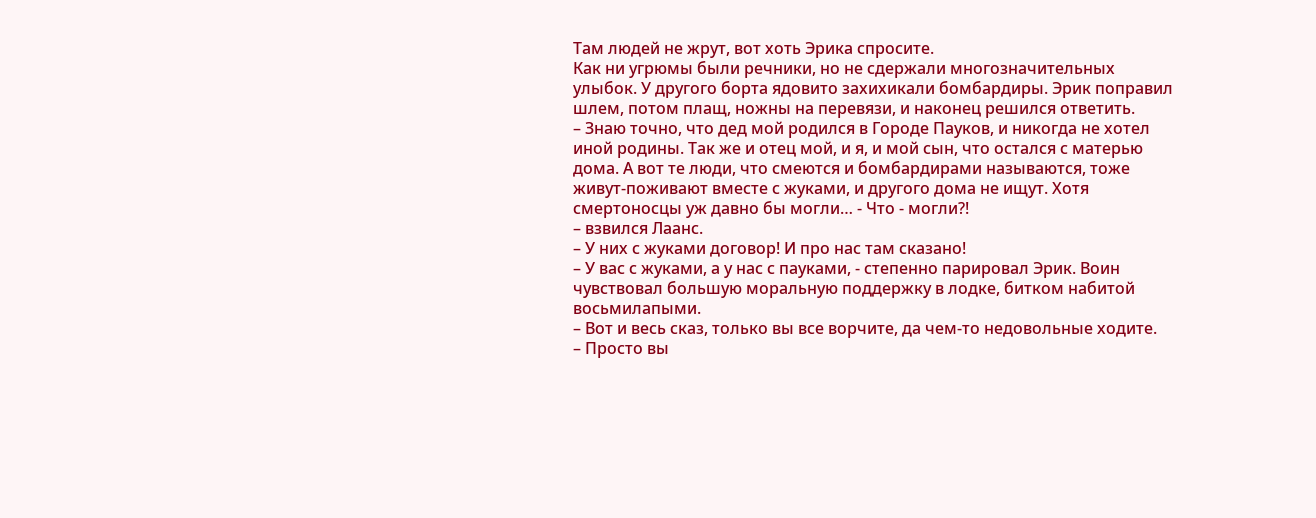Там людей не жрут, вот хоть Эрика спросите.
Как ни угрюмы были речники, но не сдержали многозначительных улыбок. У другого борта ядовито захихикали бомбардиры. Эрик поправил шлем, потом плащ, ножны на перевязи, и наконец решился ответить.
– Знаю точно, что дед мой родился в Городе Пауков, и никогда не хотел иной родины. Так же и отец мой, и я, и мой сын, что остался с матерью дома. А вот те люди, что смеются и бомбардирами называются, тоже живут-поживают вместе с жуками, и другого дома не ищут. Хотя смертоносцы уж давно бы могли… - Что - могли?!
– взвился Лаанс.
– У них с жуками договор! И про нас там сказано!
– У вас с жуками, а у нас с пауками, - степенно парировал Эрик. Воин чувствовал большую моральную поддержку в лодке, битком набитой восьмилапыми.
– Вот и весь сказ, только вы все ворчите, да чем-то недовольные ходите.
– Просто вы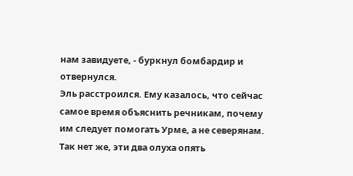нам завидуете, - буркнул бомбардир и отвернулся.
Эль расстроился. Ему казалось, что сейчас самое время объяснить речникам, почему им следует помогать Урме, а не северянам. Так нет же, эти два олуха опять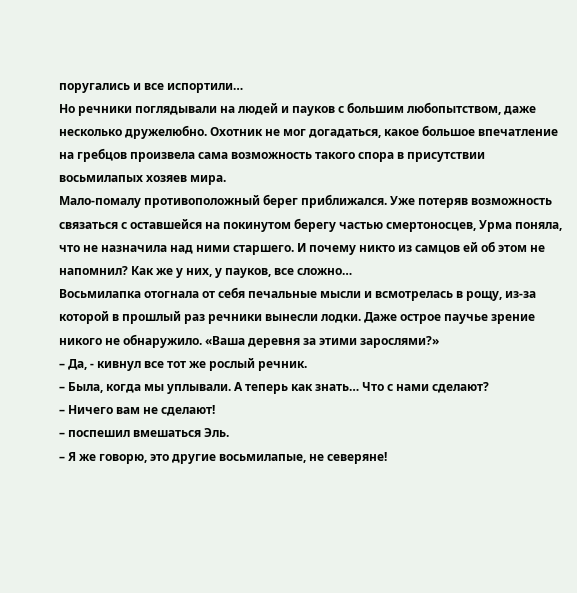поругались и все испортили…
Но речники поглядывали на людей и пауков с большим любопытством, даже несколько дружелюбно. Охотник не мог догадаться, какое большое впечатление на гребцов произвела сама возможность такого спора в присутствии восьмилапых хозяев мира.
Мало-помалу противоположный берег приближался. Уже потеряв возможность связаться с оставшейся на покинутом берегу частью смертоносцев, Урма поняла, что не назначила над ними старшего. И почему никто из самцов ей об этом не напомнил? Как же у них, у пауков, все сложно…
Восьмилапка отогнала от себя печальные мысли и всмотрелась в рощу, из-за которой в прошлый раз речники вынесли лодки. Даже острое паучье зрение никого не обнаружило. «Ваша деревня за этими зарослями?»
– Да, - кивнул все тот же рослый речник.
– Была, когда мы уплывали. А теперь как знать… Что с нами сделают?
– Ничего вам не сделают!
– поспешил вмешаться Эль.
– Я же говорю, это другие восьмилапые, не северяне!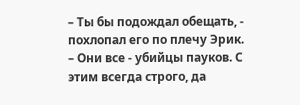– Ты бы подождал обещать, - похлопал его по плечу Эрик.
– Они все - убийцы пауков. С этим всегда строго, да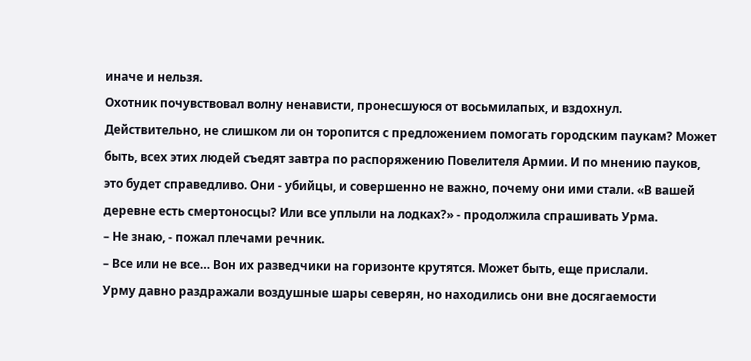иначе и нельзя.
Охотник почувствовал волну ненависти, пронесшуюся от восьмилапых, и вздохнул. Действительно, не слишком ли он торопится с предложением помогать городским паукам? Может быть, всех этих людей съедят завтра по распоряжению Повелителя Армии. И по мнению пауков, это будет справедливо. Они - убийцы, и совершенно не важно, почему они ими стали. «В вашей деревне есть смертоносцы? Или все уплыли на лодках?» - продолжила спрашивать Урма.
– Не знаю, - пожал плечами речник.
– Все или не все… Вон их разведчики на горизонте крутятся. Может быть, еще прислали.
Урму давно раздражали воздушные шары северян, но находились они вне досягаемости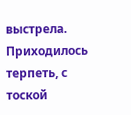выстрела. Приходилось терпеть, с тоской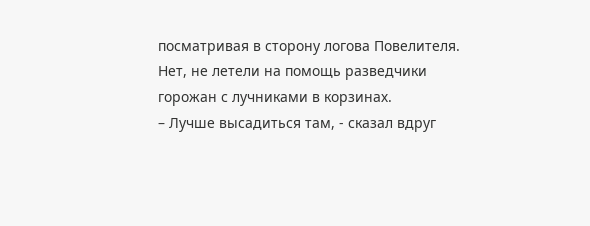посматривая в сторону логова Повелителя. Нет, не летели на помощь разведчики горожан с лучниками в корзинах.
– Лучше высадиться там, - сказал вдруг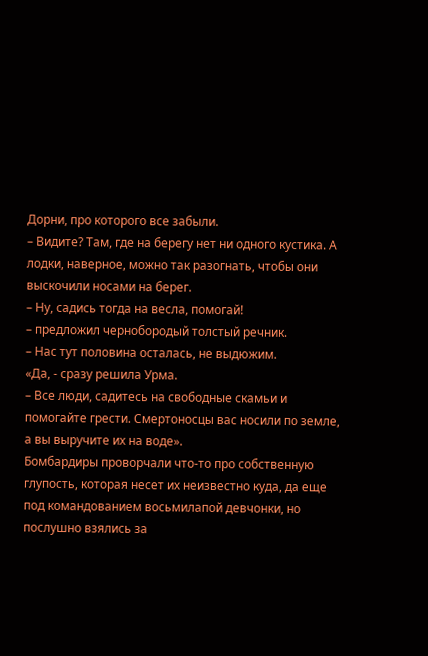Дорни, про которого все забыли.
– Видите? Там, где на берегу нет ни одного кустика. А лодки, наверное, можно так разогнать, чтобы они выскочили носами на берег.
– Ну, садись тогда на весла, помогай!
– предложил чернобородый толстый речник.
– Нас тут половина осталась, не выдюжим.
«Да, - сразу решила Урма.
– Все люди, садитесь на свободные скамьи и помогайте грести. Смертоносцы вас носили по земле, а вы выручите их на воде».
Бомбардиры проворчали что-то про собственную глупость, которая несет их неизвестно куда, да еще под командованием восьмилапой девчонки, но послушно взялись за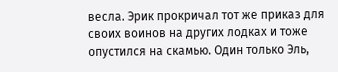весла. Эрик прокричал тот же приказ для своих воинов на других лодках и тоже опустился на скамью. Один только Эль,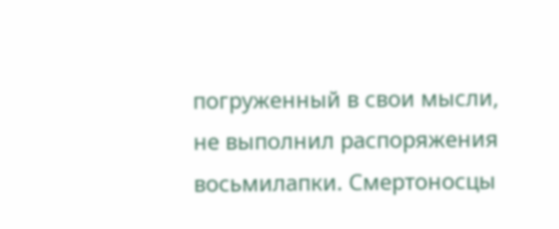погруженный в свои мысли, не выполнил распоряжения восьмилапки. Смертоносцы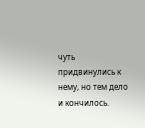чуть придвинулись к нему, но тем дело и кончилось.